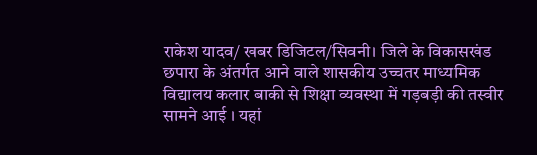राकेश यादव/ खबर डिजिटल/सिवनी। जिले के विकासखंड छपारा के अंतर्गत आने वाले शासकीय उच्चतर माध्यमिक विद्यालय कलार बाकी से शिक्षा व्यवस्था में गड़बड़ी की तस्वीर सामने आई । यहां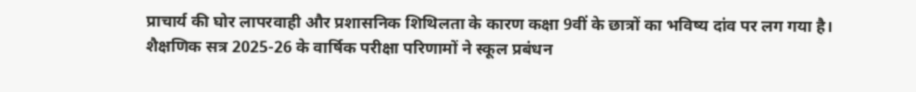प्राचार्य की घोर लापरवाही और प्रशासनिक शिथिलता के कारण कक्षा 9वीं के छात्रों का भविष्य दांव पर लग गया है। शैक्षणिक सत्र 2025-26 के वार्षिक परीक्षा परिणामों ने स्कूल प्रबंधन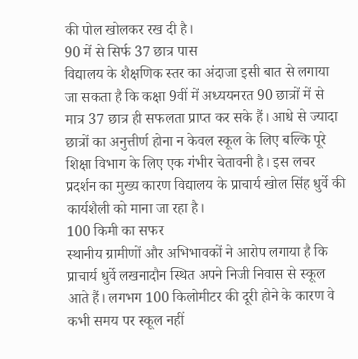की पोल खोलकर रख दी है।
90 में से सिर्फ 37 छात्र पास
विद्यालय के शैक्षणिक स्तर का अंदाजा इसी बात से लगाया जा सकता है कि कक्षा 9वीं में अध्ययनरत 90 छात्रों में से मात्र 37 छात्र ही सफलता प्राप्त कर सके हैं। आधे से ज्यादा छात्रों का अनुत्तीर्ण होना न केवल स्कूल के लिए बल्कि पूरे शिक्षा विभाग के लिए एक गंभीर चेतावनी है। इस लचर प्रदर्शन का मुख्य कारण विद्यालय के प्राचार्य खोल सिंह धुर्वे की कार्यशैली को माना जा रहा है।
100 किमी का सफर
स्थानीय ग्रामीणों और अभिभावकों ने आरोप लगाया है कि प्राचार्य धुर्वे लखनादौन स्थित अपने निजी निवास से स्कूल आते हैं। लगभग 100 किलोमीटर की दूरी होने के कारण वे कभी समय पर स्कूल नहीं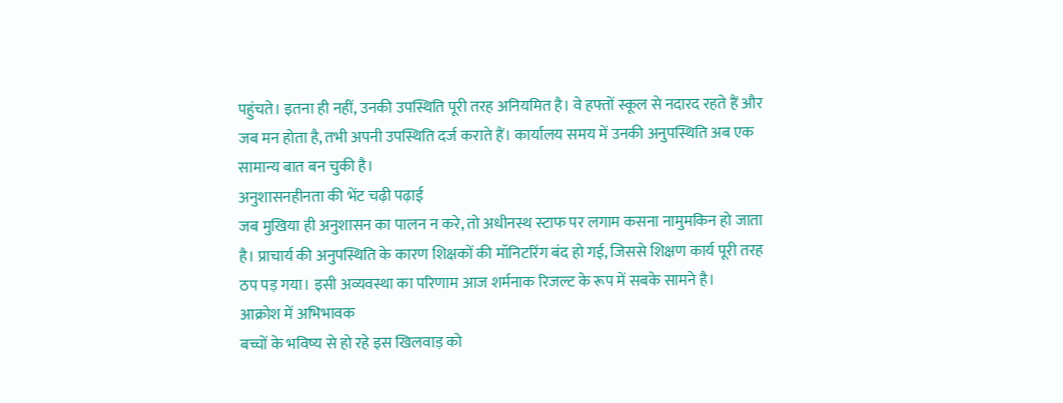पहुंचते। इतना ही नहीं, उनकी उपस्थिति पूरी तरह अनियमित है। वे हफ्तों स्कूल से नदारद रहते हैं और जब मन होता है, तभी अपनी उपस्थिति दर्ज कराते हैं। कार्यालय समय में उनकी अनुपस्थिति अब एक सामान्य बात बन चुकी है।
अनुशासनहीनता की भेंट चढ़ी पढ़ाई
जब मुखिया ही अनुशासन का पालन न करे, तो अधीनस्थ स्टाफ पर लगाम कसना नामुमकिन हो जाता है। प्राचार्य की अनुपस्थिति के कारण शिक्षकों की मॉनिटरिंग बंद हो गई, जिससे शिक्षण कार्य पूरी तरह ठप पड़ गया। इसी अव्यवस्था का परिणाम आज शर्मनाक रिजल्ट के रूप में सबके सामने है।
आक्रोश में अभिभावक
बच्चों के भविष्य से हो रहे इस खिलवाड़ को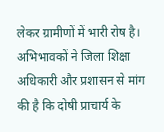लेकर ग्रामीणों में भारी रोष है। अभिभावकों ने जिला शिक्षा अधिकारी और प्रशासन से मांग की है कि दोषी प्राचार्य के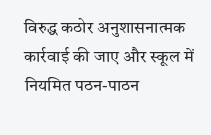विरुद्ध कठोर अनुशासनात्मक कार्रवाई की जाए और स्कूल में नियमित पठन-पाठन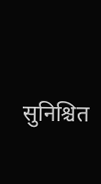सुनिश्चित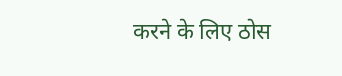करने के लिए ठोस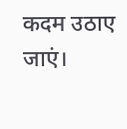कदम उठाए जाएं।